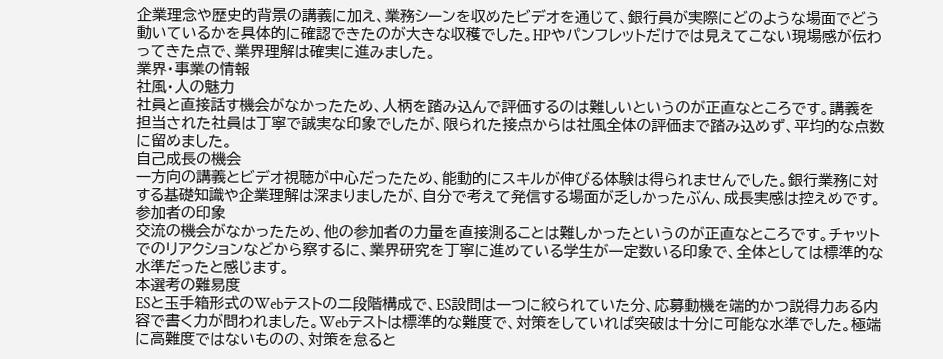企業理念や歴史的背景の講義に加え、業務シーンを収めたビデオを通じて、銀行員が実際にどのような場面でどう動いているかを具体的に確認できたのが大きな収穫でした。HPやパンフレットだけでは見えてこない現場感が伝わってきた点で、業界理解は確実に進みました。
業界・事業の情報
社風・人の魅力
社員と直接話す機会がなかったため、人柄を踏み込んで評価するのは難しいというのが正直なところです。講義を担当された社員は丁寧で誠実な印象でしたが、限られた接点からは社風全体の評価まで踏み込めず、平均的な点数に留めました。
自己成長の機会
一方向の講義とビデオ視聴が中心だったため、能動的にスキルが伸びる体験は得られませんでした。銀行業務に対する基礎知識や企業理解は深まりましたが、自分で考えて発信する場面が乏しかったぶん、成長実感は控えめです。
参加者の印象
交流の機会がなかったため、他の参加者の力量を直接測ることは難しかったというのが正直なところです。チャットでのリアクションなどから察するに、業界研究を丁寧に進めている学生が一定数いる印象で、全体としては標準的な水準だったと感じます。
本選考の難易度
ESと玉手箱形式のWebテストの二段階構成で、ES設問は一つに絞られていた分、応募動機を端的かつ説得力ある内容で書く力が問われました。Webテストは標準的な難度で、対策をしていれば突破は十分に可能な水準でした。極端に高難度ではないものの、対策を怠ると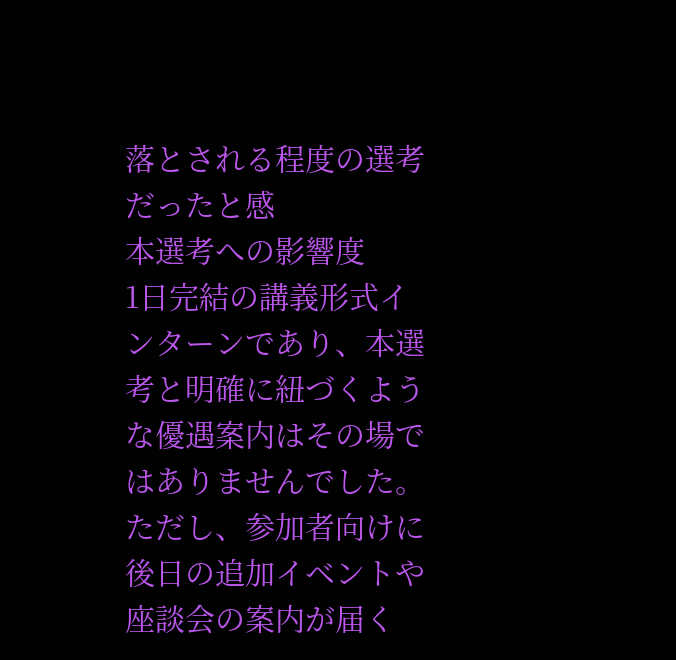落とされる程度の選考だったと感
本選考への影響度
1日完結の講義形式インターンであり、本選考と明確に紐づくような優遇案内はその場ではありませんでした。ただし、参加者向けに後日の追加イベントや座談会の案内が届く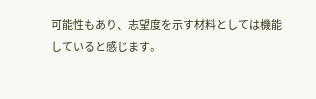可能性もあり、志望度を示す材料としては機能していると感じます。